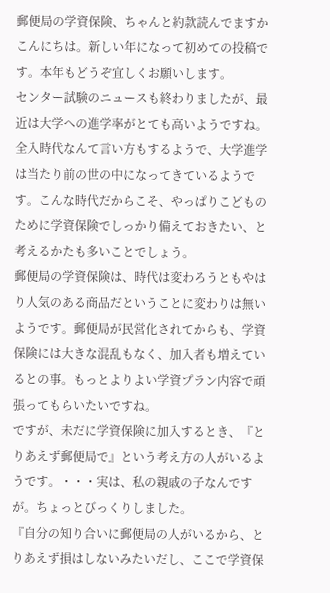郵便局の学資保険、ちゃんと約款読んでますか
こんにちは。新しい年になって初めての投稿です。本年もどうぞ宜しくお願いします。
センター試験のニュースも終わりましたが、最近は大学への進学率がとても高いようですね。全入時代なんて言い方もするようで、大学進学は当たり前の世の中になってきているようです。こんな時代だからこそ、やっぱりこどものために学資保険でしっかり備えておきたい、と考えるかたも多いことでしょう。
郵便局の学資保険は、時代は変わろうともやはり人気のある商品だということに変わりは無いようです。郵便局が民営化されてからも、学資保険には大きな混乱もなく、加入者も増えているとの事。もっとよりよい学資プラン内容で頑張ってもらいたいですね。
ですが、未だに学資保険に加入するとき、『とりあえず郵便局で』という考え方の人がいるようです。・・・実は、私の親戚の子なんですが。ちょっとびっくりしました。
『自分の知り合いに郵便局の人がいるから、とりあえず損はしないみたいだし、ここで学資保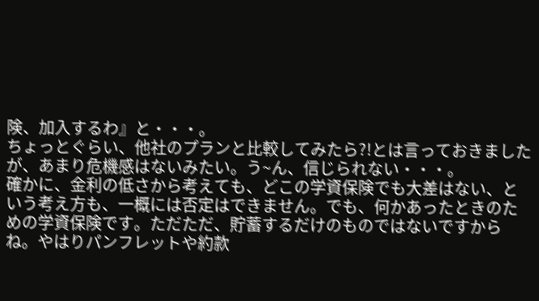険、加入するわ』と・・・。
ちょっとぐらい、他社のプランと比較してみたら?!とは言っておきましたが、あまり危機感はないみたい。う~ん、信じられない・・・。
確かに、金利の低さから考えても、どこの学資保険でも大差はない、という考え方も、一概には否定はできません。でも、何かあったときのための学資保険です。ただただ、貯蓄するだけのものではないですからね。やはりパンフレットや約款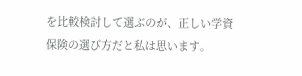を比較検討して選ぶのが、正しい学資保険の選び方だと私は思います。